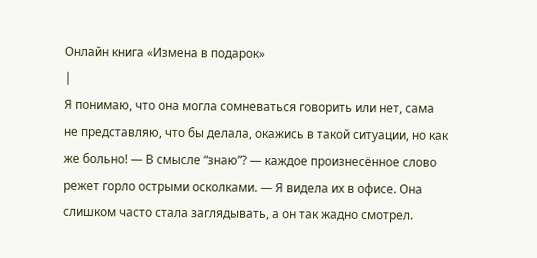Онлайн книга «Измена в подарок»
|
Я понимаю, что она могла сомневаться говорить или нет, сама не представляю, что бы делала, окажись в такой ситуации, но как же больно! — В смысле “знаю”? — каждое произнесённое слово режет горло острыми осколками. — Я видела их в офисе. Она слишком часто стала заглядывать, а он так жадно смотрел.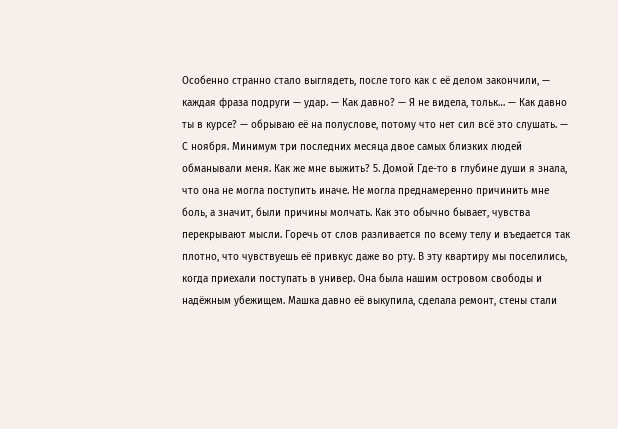Особенно странно стало выглядеть, после того как с её делом закончили, — каждая фраза подруги — удар. — Как давно? — Я не видела, тольк… — Как давно ты в курсе? — обрываю её на полуслове, потому что нет сил всё это слушать. — С ноября. Минимум три последних месяца двое самых близких людей обманывали меня. Как же мне выжить? 5. Домой Где-то в глубине души я знала, что она не могла поступить иначе. Не могла преднамеренно причинить мне боль, а значит, были причины молчать. Как это обычно бывает, чувства перекрывают мысли. Горечь от слов разливается по всему телу и въедается так плотно, что чувствуешь её привкус даже во рту. В эту квартиру мы поселились, когда приехали поступать в универ. Она была нашим островом свободы и надёжным убежищем. Машка давно её выкупила, сделала ремонт, стены стали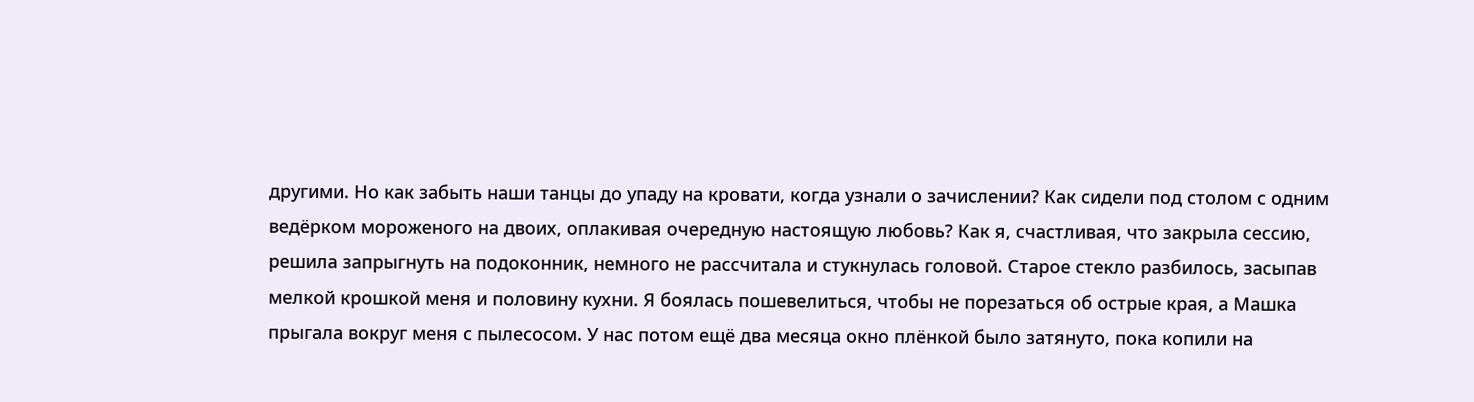другими. Но как забыть наши танцы до упаду на кровати, когда узнали о зачислении? Как сидели под столом с одним ведёрком мороженого на двоих, оплакивая очередную настоящую любовь? Как я, счастливая, что закрыла сессию, решила запрыгнуть на подоконник, немного не рассчитала и стукнулась головой. Старое стекло разбилось, засыпав мелкой крошкой меня и половину кухни. Я боялась пошевелиться, чтобы не порезаться об острые края, а Машка прыгала вокруг меня с пылесосом. У нас потом ещё два месяца окно плёнкой было затянуто, пока копили на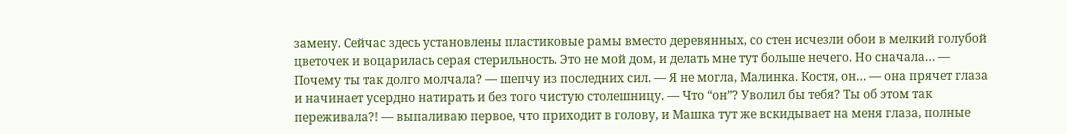замену. Сейчас здесь установлены пластиковые рамы вместо деревянных, со стен исчезли обои в мелкий голубой цветочек и воцарилась серая стерильность. Это не мой дом, и делать мне тут больше нечего. Но сначала… — Почему ты так долго молчала? — шепчу из последних сил. — Я не могла, Малинка. Костя, он… — она прячет глаза и начинает усердно натирать и без того чистую столешницу. — Что “он”? Уволил бы тебя? Ты об этом так переживала?! — выпаливаю первое, что приходит в голову, и Машка тут же вскидывает на меня глаза, полные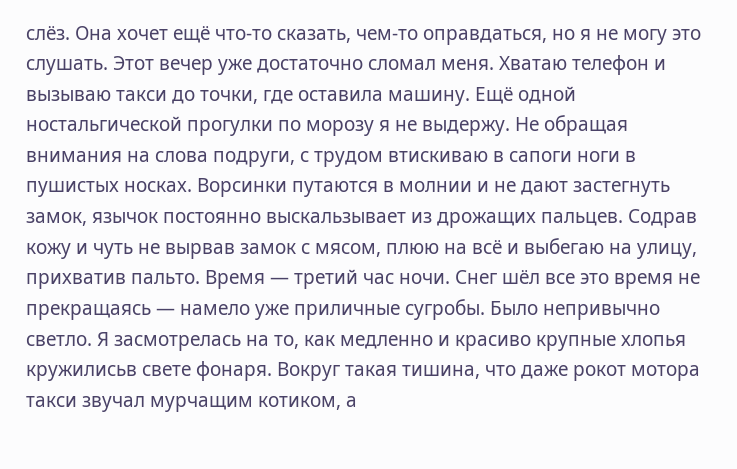слёз. Она хочет ещё что-то сказать, чем-то оправдаться, но я не могу это слушать. Этот вечер уже достаточно сломал меня. Хватаю телефон и вызываю такси до точки, где оставила машину. Ещё одной ностальгической прогулки по морозу я не выдержу. Не обращая внимания на слова подруги, с трудом втискиваю в сапоги ноги в пушистых носках. Ворсинки путаются в молнии и не дают застегнуть замок, язычок постоянно выскальзывает из дрожащих пальцев. Содрав кожу и чуть не вырвав замок с мясом, плюю на всё и выбегаю на улицу, прихватив пальто. Время — третий час ночи. Снег шёл все это время не прекращаясь — намело уже приличные сугробы. Было непривычно светло. Я засмотрелась на то, как медленно и красиво крупные хлопья кружилисьв свете фонаря. Вокруг такая тишина, что даже рокот мотора такси звучал мурчащим котиком, а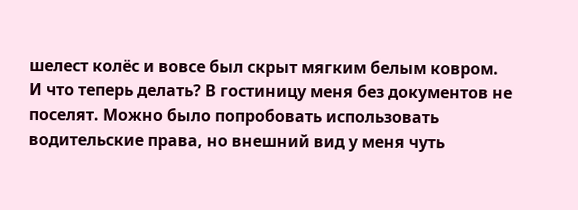шелест колёс и вовсе был скрыт мягким белым ковром. И что теперь делать? В гостиницу меня без документов не поселят. Можно было попробовать использовать водительские права, но внешний вид у меня чуть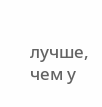лучше, чем у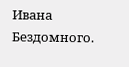Ивана Бездомного.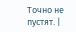Точно не пустят. |